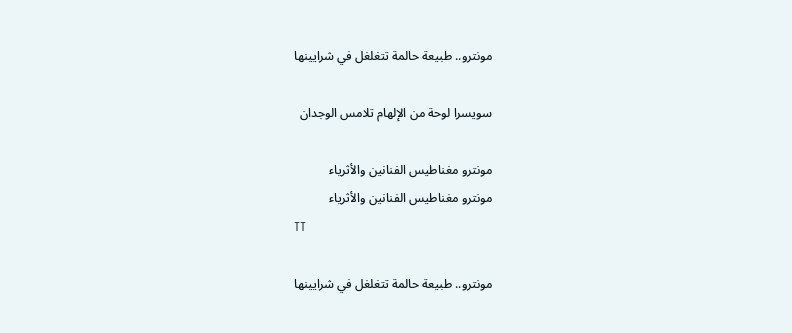مونترو.. طبيعة حالمة تتغلغل في شرايينها

سويسرا لوحة من الإلهام تلامس الوجدان

مونترو مغناطيس الفنانين والأثرياء
مونترو مغناطيس الفنانين والأثرياء
TT

مونترو.. طبيعة حالمة تتغلغل في شرايينها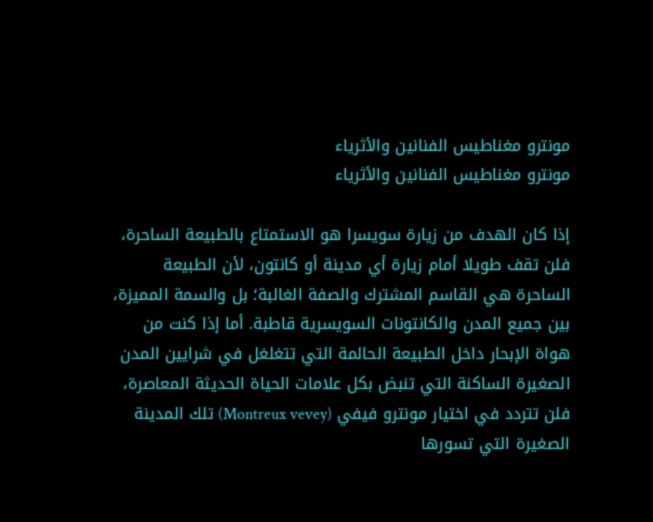مونترو مغناطيس الفنانين والأثرياء
مونترو مغناطيس الفنانين والأثرياء

إذا كان الهدف من زيارة سويسرا هو الاستمتاع بالطبيعة الساحرة، فلن تقف طويلا أمام زيارة أي مدينة أو كانتون، لأن الطبيعة الساحرة هي القاسم المشترك والصفة الغالبة؛ بل والسمة المميزة، بين جميع المدن والكانتونات السويسرية قاطبة. أما إذا كنت من هواة الإبحار داخل الطبيعة الحالمة التي تتغلغل في شرايين المدن الصغيرة الساكنة التي تنبض بكل علامات الحياة الحديثة المعاصرة، فلن تتردد في اختيار مونترو فيفي (Montreux vevey) تلك المدينة الصغيرة التي تسورها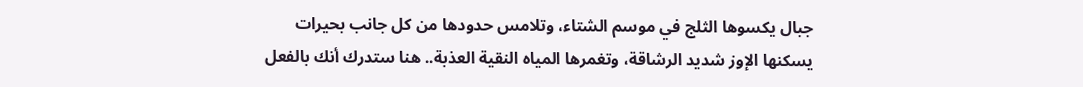جبال يكسوها الثلج في موسم الشتاء، وتلامس حدودها من كل جانب بحيرات يسكنها الإوز شديد الرشاقة، وتغمرها المياه النقية العذبة.. هنا ستدرك أنك بالفعل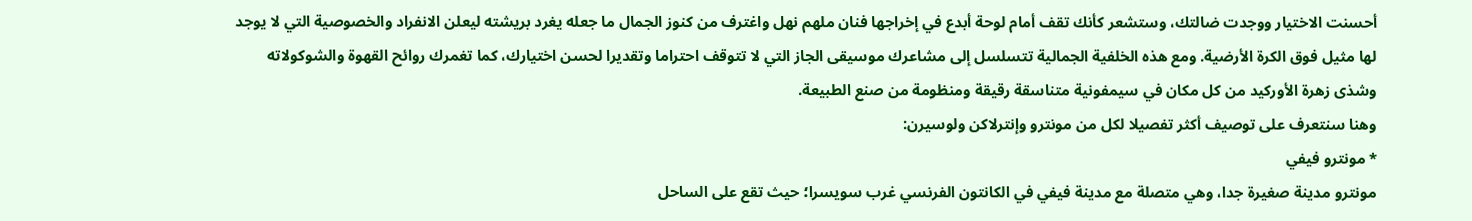أحسنت الاختيار ووجدت ضالتك، وستشعر كأنك تقف أمام لوحة أبدع في إخراجها فنان ملهم نهل واغترف من كنوز الجمال ما جعله يغرد بريشته ليعلن الانفراد والخصوصية التي لا يوجد لها مثيل فوق الكرة الأرضية. ومع هذه الخلفية الجمالية تتسلسل إلى مشاعرك موسيقى الجاز التي لا تتوقف احتراما وتقديرا لحسن اختيارك، كما تغمرك روائح القهوة والشوكولاته وشذى زهرة الأوركيد من كل مكان في سيمفونية متناسقة رقيقة ومنظومة من صنع الطبيعة.
وهنا سنتعرف على توصيف أكثر تفصيلا لكل من مونترو وإنترلاكن ولوسيرن:
* مونترو فيفي
مونترو مدينة صغيرة جدا، وهي متصلة مع مدينة فيفي في الكانتون الفرنسي غرب سويسرا؛ حيث تقع على الساحل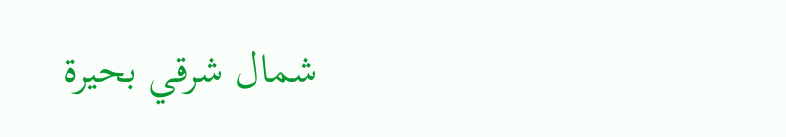شمال شرقي بحيرة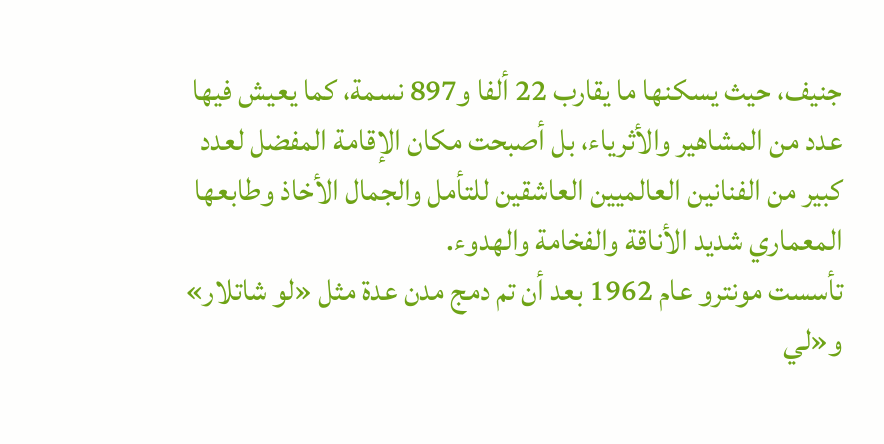جنيف، حيث يسكنها ما يقارب 22 ألفا و897 نسمة، كما يعيش فيها عدد من المشاهير والأثرياء، بل أصبحت مكان الإقامة المفضل لعدد كبير من الفنانين العالميين العاشقين للتأمل والجمال الأخاذ وطابعها المعماري شديد الأناقة والفخامة والهدوء.
تأسست مونترو عام 1962 بعد أن تم دمج مدن عدة مثل «لو شاتلار» و«لي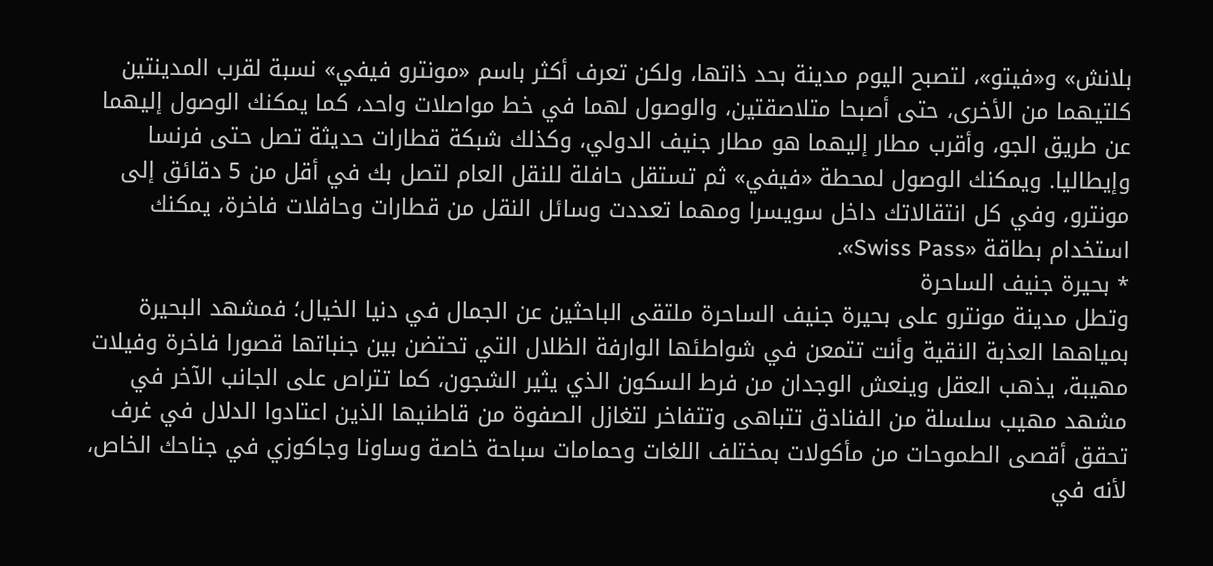بلانش» و«فيتو»، لتصبح اليوم مدينة بحد ذاتها، ولكن تعرف أكثر باسم «مونترو فيفي» نسبة لقرب المدينتين كلتيهما من الأخرى، حتى أصبحا متلاصقتين، والوصول لهما في خط مواصلات واحد، كما يمكنك الوصول إليهما عن طريق الجو، وأقرب مطار إليهما هو مطار جنيف الدولي، وكذلك شبكة قطارات حديثة تصل حتى فرنسا وإيطاليا. ويمكنك الوصول لمحطة «فيفي» ثم تستقل حافلة للنقل العام لتصل بك في أقل من 5 دقائق إلى مونترو، وفي كل انتقالاتك داخل سويسرا ومهما تعددت وسائل النقل من قطارات وحافلات فاخرة، يمكنك استخدام بطاقة «Swiss Pass».
* بحيرة جنيف الساحرة
وتطل مدينة مونترو على بحيرة جنيف الساحرة ملتقى الباحثين عن الجمال في دنيا الخيال؛ فمشهد البحيرة بمياهها العذبة النقية وأنت تتمعن في شواطئها الوارفة الظلال التي تحتضن بين جنباتها قصورا فاخرة وفيلات مهيبة، يذهب العقل وينعش الوجدان من فرط السكون الذي يثير الشجون، كما تتراص على الجانب الآخر في مشهد مهيب سلسلة من الفنادق تتباهى وتتفاخر لتغازل الصفوة من قاطنيها الذين اعتادوا الدلال في غرف تحقق أقصى الطموحات من مأكولات بمختلف اللغات وحمامات سباحة خاصة وساونا وجاكوزي في جناحك الخاص، لأنه في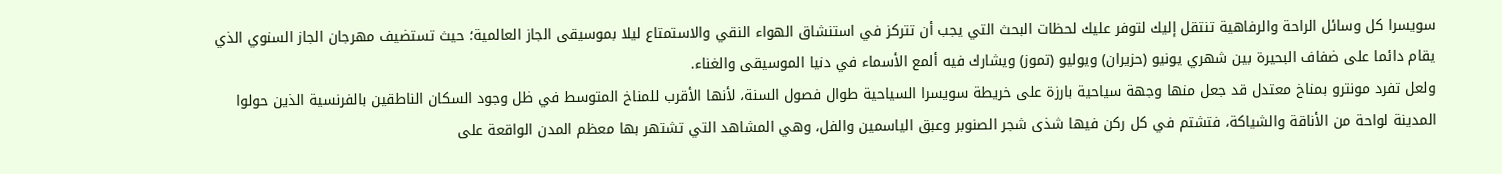سويسرا كل وسائل الراحة والرفاهية تنتقل إليك لتوفر عليك لحظات البحث التي يجب أن تتركز في استنشاق الهواء النقي والاستمتاع ليلا بموسيقى الجاز العالمية؛ حيث تستضيف مهرجان الجاز السنوي الذي يقام دائما على ضفاف البحيرة بين شهري يونيو (حزيران) ويوليو (تموز) ويشارك فيه ألمع الأسماء في دنيا الموسيقى والغناء.
ولعل تفرد مونترو بمناخ معتدل قد جعل منها وجهة سياحية بارزة على خريطة سويسرا السياحية طوال فصول السنة، لأنها الأقرب للمناخ المتوسط في ظل وجود السكان الناطقين بالفرنسية الذين حولوا المدينة لواحة من الأناقة والشياكة، فتشتم في كل ركن فيها شذى شجر الصنوبر وعبق الياسمين والفل، وهي المشاهد التي تشتهر بها معظم المدن الواقعة على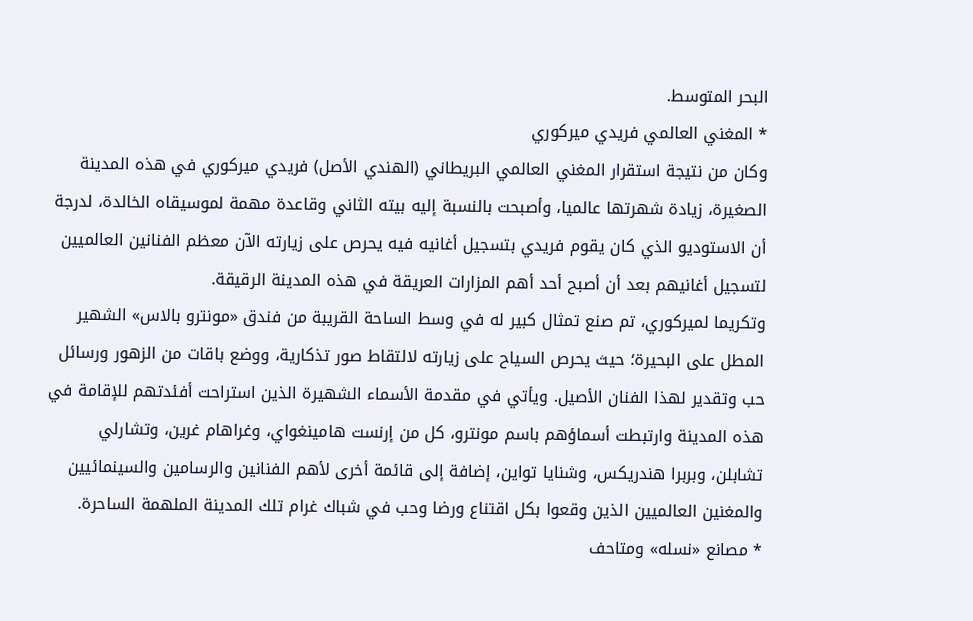البحر المتوسط.
* المغني العالمي فريدي ميركوري
وكان من نتيجة استقرار المغني العالمي البريطاني (الهندي الأصل) فريدي ميركوري في هذه المدينة الصغيرة، زيادة شهرتها عالميا، وأصبحت بالنسبة إليه بيته الثاني وقاعدة مهمة لموسيقاه الخالدة، لدرجة أن الاستوديو الذي كان يقوم فريدي بتسجيل أغانيه فيه يحرص على زيارته الآن معظم الفنانين العالميين لتسجيل أغانيهم بعد أن أصبح أحد أهم المزارات العريقة في هذه المدينة الرقيقة.
وتكريما لميركوري، تم صنع تمثال كبير له في وسط الساحة القريبة من فندق «مونترو بالاس» الشهير المطل على البحيرة؛ حيث يحرص السياح على زيارته لالتقاط صور تذكارية، ووضع باقات من الزهور ورسائل حب وتقدير لهذا الفنان الأصيل. ويأتي في مقدمة الأسماء الشهيرة الذين استراحت أفئدتهم للإقامة في هذه المدينة وارتبطت أسماؤهم باسم مونترو، كل من إرنست هامينغواي، وغراهام غرين، وتشارلي تشابلن، وبربرا هندريكس، وشنايا تواين، إضافة إلى قائمة أخرى لأهم الفنانين والرسامين والسينمائيين والمغنين العالميين الذين وقعوا بكل اقتناع ورضا وحب في شباك غرام تلك المدينة الملهمة الساحرة.
* مصانع «نسله» ومتاحف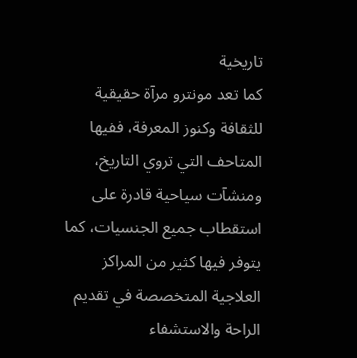تاريخية
كما تعد مونترو مرآة حقيقية للثقافة وكنوز المعرفة، ففيها المتاحف التي تروي التاريخ، ومنشآت سياحية قادرة على استقطاب جميع الجنسيات، كما يتوفر فيها كثير من المراكز العلاجية المتخصصة في تقديم الراحة والاستشفاء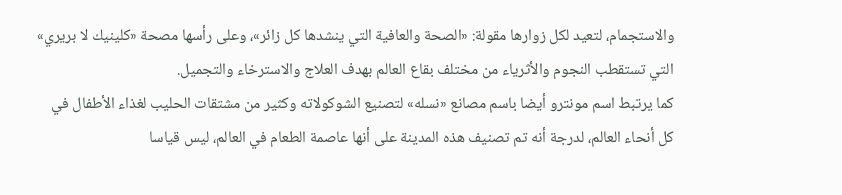والاستجمام، لتعيد لكل زوارها مقولة: «الصحة والعافية التي ينشدها كل زائر»، وعلى رأسها مصحة «كلينيك لا بريري» التي تستقطب النجوم والأثرياء من مختلف بقاع العالم بهدف العلاج والاسترخاء والتجميل.
كما يرتبط اسم مونترو أيضا باسم مصانع «نسله» لتصنيع الشوكولاته وكثير من مشتقات الحليب لغذاء الأطفال في كل أنحاء العالم، لدرجة أنه تم تصنيف هذه المدينة على أنها عاصمة الطعام في العالم، ليس قياسا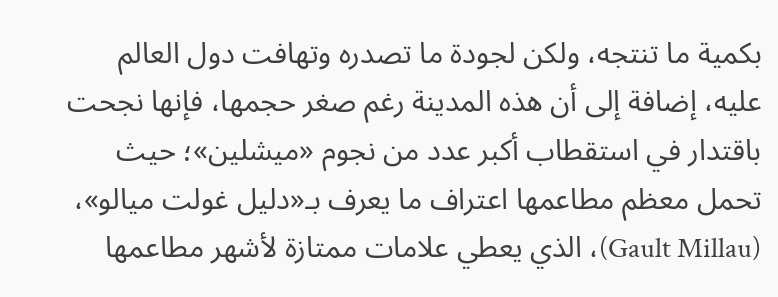بكمية ما تنتجه، ولكن لجودة ما تصدره وتهافت دول العالم عليه، إضافة إلى أن هذه المدينة رغم صغر حجمها، فإنها نجحت باقتدار في استقطاب أكبر عدد من نجوم «ميشلين»؛ حيث تحمل معظم مطاعمها اعتراف ما يعرف بـ«دليل غولت ميالو»، (Gault Millau)، الذي يعطي علامات ممتازة لأشهر مطاعمها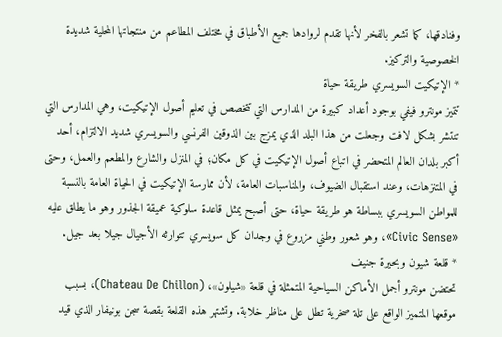وفنادقها، كما تشعر بالفخر لأنها تقدم لروادها جميع الأطباق في مختلف المطاعم من منتجاتها المحلية شديدة الخصوصية والتركيز.
* الإتيكيت السويسري طريقة حياة
تتميز مونترو فيفي بوجود أعداد كبيرة من المدارس التي تتخصص في تعليم أصول الإتيكيت، وهي المدارس التي تنتشر بشكل لافت وجعلت من هذا البلد الذي يمزج بين الذوقين الفرنسي والسويسري شديد الالتزام، أحد أكبر بلدان العالم المتحضر في اتباع أصول الإتيكيت في كل مكان؛ في المنزل والشارع والمطعم والعمل، وحتى في المتنزهات، وعند استقبال الضيوف، والمناسبات العامة، لأن ممارسة الإتيكيت في الحياة العامة بالنسبة للمواطن السويسري ببساطة هو طريقة حياة، حتى أصبح يمثل قاعدة سلوكية عميقة الجذور وهو ما يطلق عليه «Civic Sense»، وهو شعور وطني مزروع في وجدان كل سويسري تتوارثه الأجيال جيلا بعد جيل.
* قلعة شيون وبحيرة جنيف
تحتضن مونترو أجمل الأماكن السياحية المتمثلة في قلعة «شيلون»، (Chateau De Chillon)، بسبب موقعها المتميز الواقع على تلة صخرية تطل على مناظر خلابة. وتشتهر هذه القلعة بقصة سجن بونيفار الذي قيد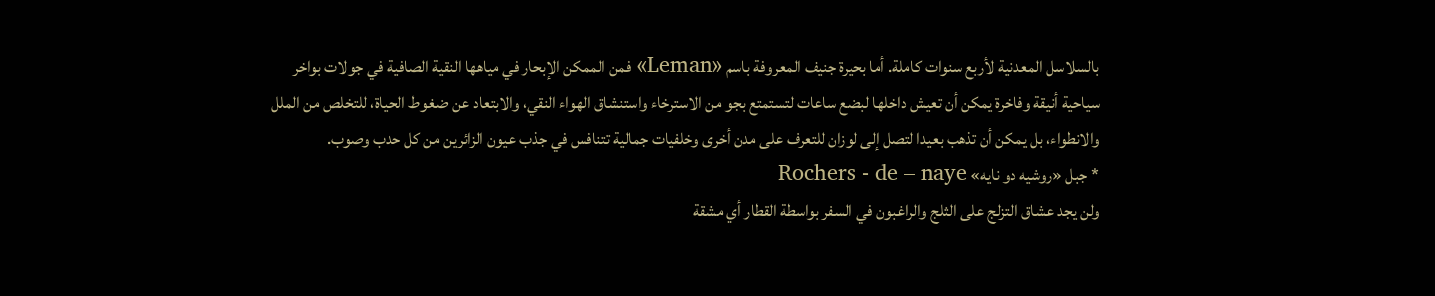بالسلاسل المعدنية لأربع سنوات كاملة. أما بحيرة جنيف المعروفة باسم «Leman» فمن الممكن الإبحار في مياهها النقية الصافية في جولات بواخر سياحية أنيقة وفاخرة يمكن أن تعيش داخلها لبضع ساعات لتستمتع بجو من الاسترخاء واستنشاق الهواء النقي، والابتعاد عن ضغوط الحياة، للتخلص من الملل والانطواء، بل يمكن أن تذهب بعيدا لتصل إلى لوزان للتعرف على مدن أخرى وخلفيات جمالية تتنافس في جذب عيون الزائرين من كل حدب وصوب.
* جبل «روشيه دو نايه» Rochers - de – naye
ولن يجد عشاق التزلج على الثلج والراغبون في السفر بواسطة القطار أي مشقة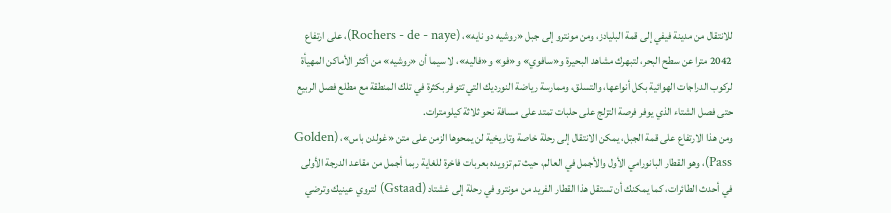للانتقال من مدينة فيفي إلى قمة البليادز، ومن مونترو إلى جبل «روشيه دو نايه»، (Rochers - de - naye)، على ارتفاع 2042 مترا عن سطح البحر، لتبهرك مشاهد البحيرة و«سافوي» و«فو» و«فاليه»، لا سيما أن «روشيه» من أكثر الأماكن المهيأة لركوب الدراجات الهوائية بكل أنواعها، والتسلق، وممارسة رياضة النورديك التي تتوفر بكثرة في تلك المنطقة مع مطلع فصل الربيع حتى فصل الشتاء الذي يوفر فرصة التزلج على حلبات تمتد على مسافة نحو ثلاثة كيلومترات.
ومن هذا الارتفاع على قمة الجبل، يمكن الانتقال إلى رحلة خاصة وتاريخية لن يمحوها الزمن على متن «غولدن باس»، (Golden Pass)، وهو القطار البانورامي الأول والأجمل في العالم، حيث تم تزويده بعربات فاخرة للغاية ربما أجمل من مقاعد الدرجة الأولى في أحدث الطائرات، كما يمكنك أن تستقل هذا القطار الفريد من مونترو في رحلة إلى غشتاد (Gstaad) لتروي عينيك وترضي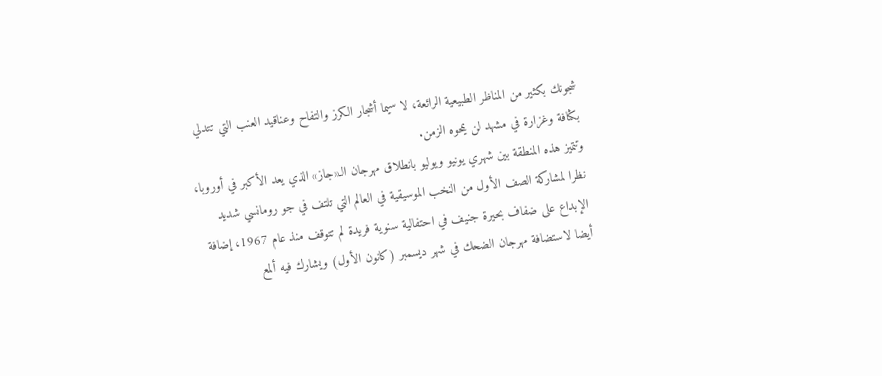شجونك بكثير من المناظر الطبيعية الرائعة، لا سيما أشجار الكرز والتفاح وعناقيد العنب التي تتدلي بكثافة وغزارة في مشهد لن يمحوه الزمن.
وتتميز هذه المنطقة بين شهري يونيو ويوليو بانطلاق مهرجان الـ«جاز» الذي يعد الأكبر في أوروبا، نظرا لمشاركة الصف الأول من النخب الموسيقية في العالم التي تلتف في جو رومانسي شديد الإبداع على ضفاف بحيرة جنيف في احتفالية سنوية فريدة لم تتوقف منذ عام 1967، إضافة أيضا لاستضافة مهرجان الضحك في شهر ديسمبر (كانون الأول) ويشارك فيه ألمع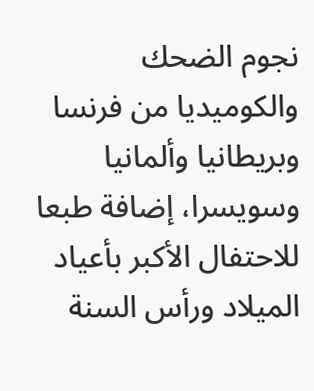نجوم الضحك والكوميديا من فرنسا وبريطانيا وألمانيا وسويسرا، إضافة طبعا للاحتفال الأكبر بأعياد الميلاد ورأس السنة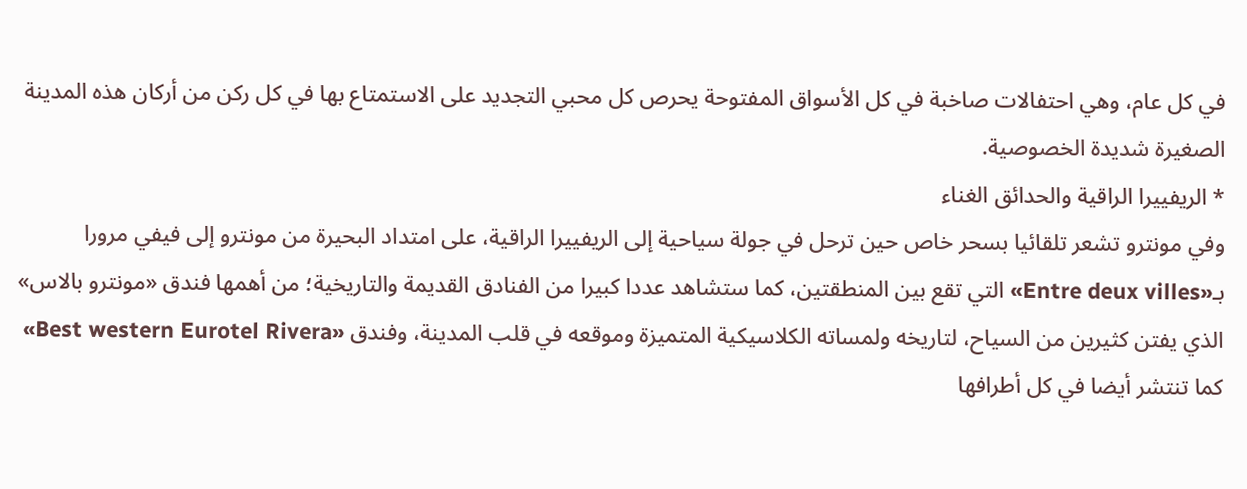في كل عام، وهي احتفالات صاخبة في كل الأسواق المفتوحة يحرص كل محبي التجديد على الاستمتاع بها في كل ركن من أركان هذه المدينة الصغيرة شديدة الخصوصية.
* الريفييرا الراقية والحدائق الغناء
وفي مونترو تشعر تلقائيا بسحر خاص حين ترحل في جولة سياحية إلى الريفييرا الراقية، على امتداد البحيرة من مونترو إلى فيفي مرورا بـ«Entre deux villes» التي تقع بين المنطقتين، كما ستشاهد عددا كبيرا من الفنادق القديمة والتاريخية؛ من أهمها فندق «مونترو بالاس» الذي يفتن كثيرين من السياح، لتاريخه ولمساته الكلاسيكية المتميزة وموقعه في قلب المدينة، وفندق «Best western Eurotel Rivera» كما تنتشر أيضا في كل أطرافها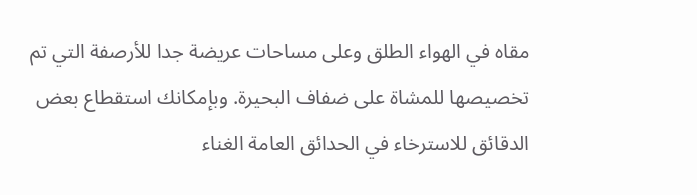مقاه في الهواء الطلق وعلى مساحات عريضة جدا للأرصفة التي تم تخصيصها للمشاة على ضفاف البحيرة. وبإمكانك استقطاع بعض الدقائق للاسترخاء في الحدائق العامة الغناء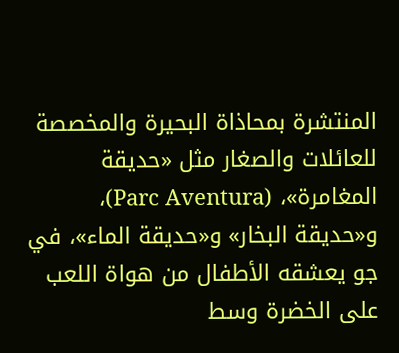المنتشرة بمحاذاة البحيرة والمخصصة للعائلات والصغار مثل «حديقة المغامرة»، (Parc Aventura)، و«حديقة البخار» و«حديقة الماء»، في جو يعشقه الأطفال من هواة اللعب على الخضرة وسط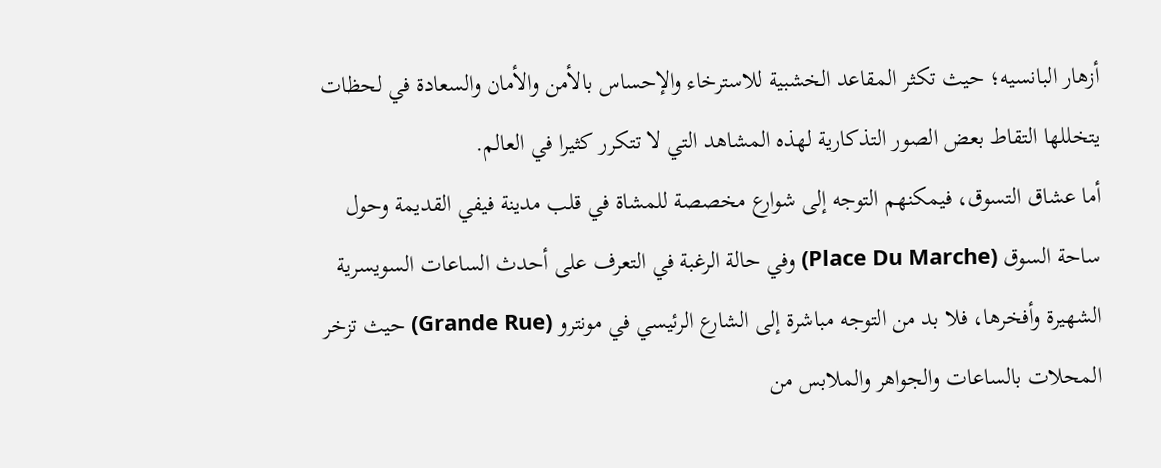أزهار البانسيه؛ حيث تكثر المقاعد الخشبية للاسترخاء والإحساس بالأمن والأمان والسعادة في لحظات يتخللها التقاط بعض الصور التذكارية لهذه المشاهد التي لا تتكرر كثيرا في العالم.
أما عشاق التسوق، فيمكنهم التوجه إلى شوارع مخصصة للمشاة في قلب مدينة فيفي القديمة وحول ساحة السوق (Place Du Marche) وفي حالة الرغبة في التعرف على أحدث الساعات السويسرية الشهيرة وأفخرها، فلا بد من التوجه مباشرة إلى الشارع الرئيسي في مونترو (Grande Rue) حيث تزخر المحلات بالساعات والجواهر والملابس من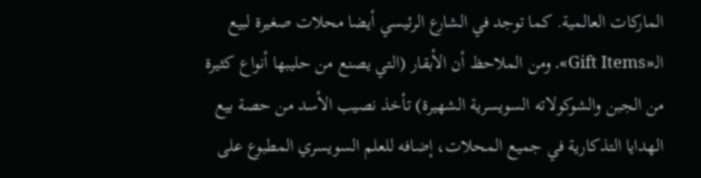الماركات العالمية. كما توجد في الشارع الرئيسي أيضا محلات صغيرة لبيع الـ«Gift Items». ومن الملاحظ أن الأبقار (التي يصنع من حليبها أنواع كثيرة من الجبن والشوكولاته السويسرية الشهيرة) تأخذ نصيب الأسد من حصة بيع الهدايا التذكارية في جميع المحلات، إضافه للعلم السويسري المطبوع على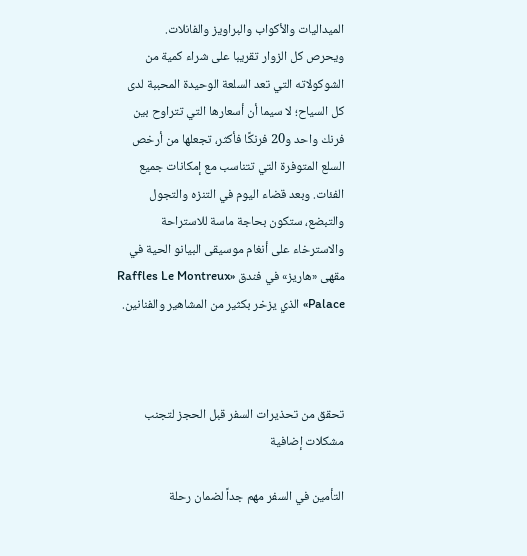الميداليات والأكواب والبراويز والفانلات.
ويحرص كل الزوار تقريبا على شراء كمية من الشوكولاته التي تعد السلعة الوحيدة المحببة لدى كل السياح؛ لا سيما أن أسعارها التي تتراوح بين فرنك واحد و20 فرنكًا فأكثر، تجعلها من أرخص السلع المتوفرة التي تتناسب مع إمكانات جميع الفئات. وبعد قضاء اليوم في التنزه والتجول والتبضع، ستكون بحاجة ماسة للاستراحة والاسترخاء على أنغام موسيقى البيانو الحية في مقهى «هاريز» في فندق «Raffles Le Montreux Palace» الذي يزخر بكثير من المشاهير والفنانين.



تحقق من تحذيرات السفر قبل الحجز لتجنب مشكلات إضافية

التأمين في السفر مهم جداً لضمان رحلة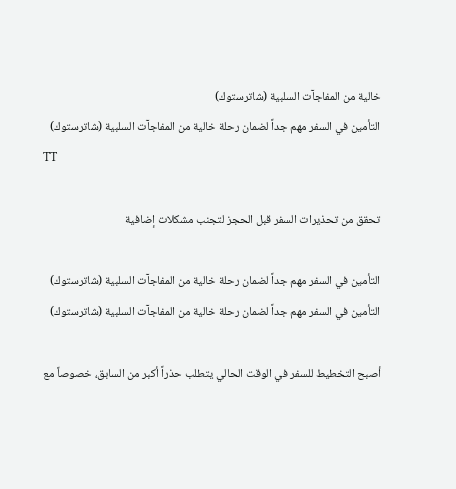خالية من المفاجآت السلبية (شاترستوك)
التأمين في السفر مهم جداً لضمان رحلة خالية من المفاجآت السلبية (شاترستوك)
TT

تحقق من تحذيرات السفر قبل الحجز لتجنب مشكلات إضافية

التأمين في السفر مهم جداً لضمان رحلة خالية من المفاجآت السلبية (شاترستوك)
التأمين في السفر مهم جداً لضمان رحلة خالية من المفاجآت السلبية (شاترستوك)

أصبح التخطيط للسفر في الوقت الحالي يتطلب حذراً أكبر من السابق، خصوصاً مع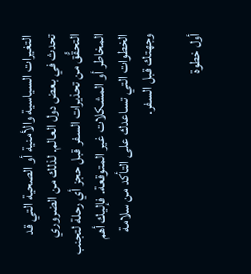التغيرات السياسية والأمنية أو الصحية التي قد تحدث في بعض دول العالم. لذلك من الضروري التحقُّق من تحذيرات السفر قبل حجز أي رحلة لتجنب المخاطر أو المشكلات غير المتوقعة. فإليك أهم الخطوات التي تساعدك على التأكد من سلامة وجهتك قبل السفر.

أول خطوة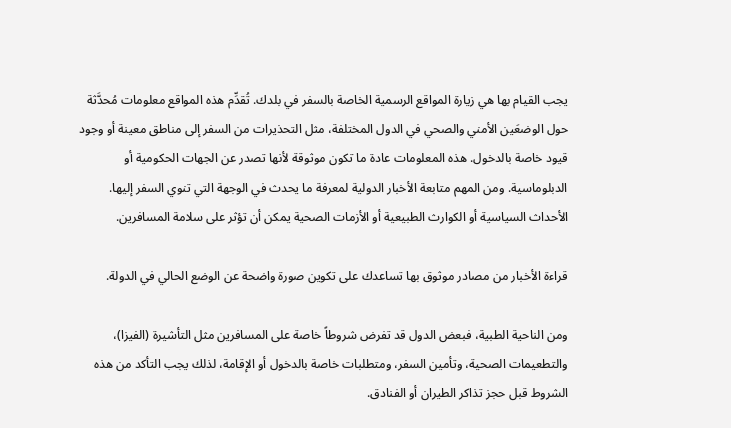يجب القيام بها هي زيارة المواقع الرسمية الخاصة بالسفر في بلدك. تُقدِّم هذه المواقع معلومات مُحدَّثة حول الوضعَين الأمني والصحي في الدول المختلفة، مثل التحذيرات من السفر إلى مناطق معينة أو وجود قيود خاصة بالدخول. هذه المعلومات عادة ما تكون موثوقة لأنها تصدر عن الجهات الحكومية أو الدبلوماسية. ومن المهم متابعة الأخبار الدولية لمعرفة ما يحدث في الوجهة التي تنوي السفر إليها. الأحداث السياسية أو الكوارث الطبيعية أو الأزمات الصحية يمكن أن تؤثر على سلامة المسافرين.

قراءة الأخبار من مصادر موثوق بها تساعدك على تكوين صورة واضحة عن الوضع الحالي في الدولة.

ومن الناحية الطبية، فبعض الدول قد تفرض شروطاً خاصة على المسافرين مثل التأشيرة (الفيزا)، والتطعيمات الصحية، وتأمين السفر، ومتطلبات خاصة بالدخول أو الإقامة، لذلك يجب التأكد من هذه الشروط قبل حجز تذاكر الطيران أو الفنادق.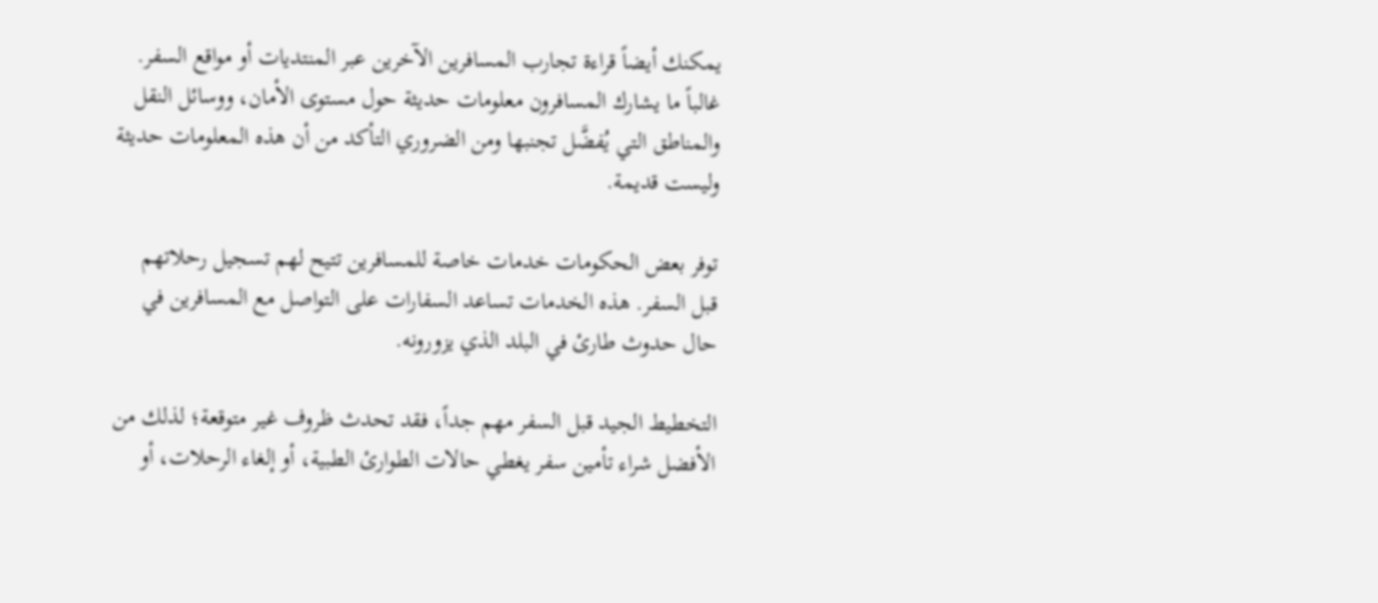يمكنك أيضاً قراءة تجارب المسافرين الآخرين عبر المنتديات أو مواقع السفر. غالباً ما يشارك المسافرون معلومات حديثة حول مستوى الأمان، ووسائل النقل والمناطق التي يُفضَّل تجنبها ومن الضروري التأكد من أن هذه المعلومات حديثة وليست قديمة.

توفر بعض الحكومات خدمات خاصة للمسافرين تتيح لهم تسجيل رحلاتهم قبل السفر. هذه الخدمات تساعد السفارات على التواصل مع المسافرين في حال حدوث طارئ في البلد الذي يزورونه.

التخطيط الجيد قبل السفر مهم جداً، فقد تحدث ظروف غير متوقعة؛ لذلك من الأفضل شراء تأمين سفر يغطي حالات الطوارئ الطبية، أو إلغاء الرحلات، أو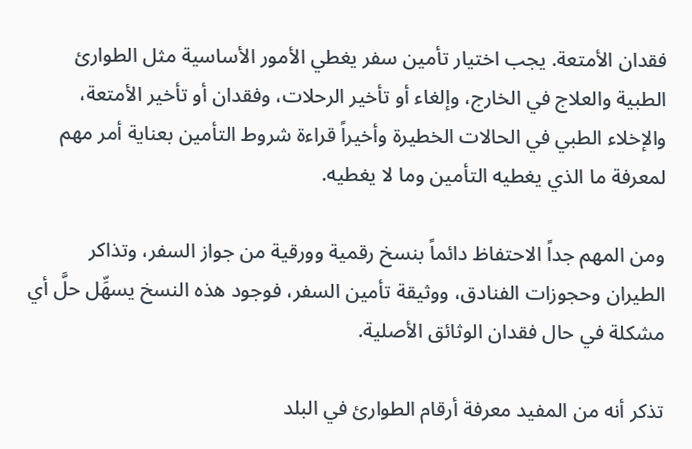فقدان الأمتعة. يجب اختيار تأمين سفر يغطي الأمور الأساسية مثل الطوارئ الطبية والعلاج في الخارج، وإلغاء أو تأخير الرحلات، وفقدان أو تأخير الأمتعة، والإخلاء الطبي في الحالات الخطيرة وأخيراً قراءة شروط التأمين بعناية أمر مهم لمعرفة ما الذي يغطيه التأمين وما لا يغطيه.

ومن المهم جداً الاحتفاظ دائماً بنسخ رقمية وورقية من جواز السفر، وتذاكر الطيران وحجوزات الفنادق، ووثيقة تأمين السفر، فوجود هذه النسخ يسهِّل حلَّ أي مشكلة في حال فقدان الوثائق الأصلية.

تذكر أنه من المفيد معرفة أرقام الطوارئ في البلد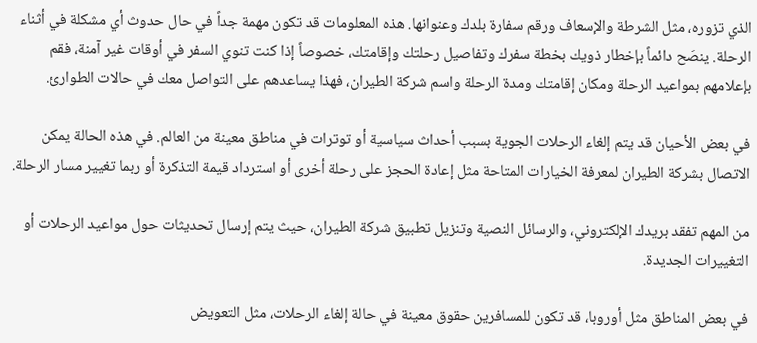الذي تزوره، مثل الشرطة والإسعاف ورقم سفارة بلدك وعنوانها. هذه المعلومات قد تكون مهمة جداً في حال حدوث أي مشكلة في أثناء الرحلة. ينصَح دائماً بإخطار ذويك بخطة سفرك وتفاصيل رحلتك وإقامتك، خصوصاً إذا كنت تنوي السفر في أوقات غير آمنة، فقم بإعلامهم بمواعيد الرحلة ومكان إقامتك ومدة الرحلة واسم شركة الطيران، فهذا يساعدهم على التواصل معك في حالات الطوارئ.

في بعض الأحيان قد يتم إلغاء الرحلات الجوية بسبب أحداث سياسية أو توترات في مناطق معينة من العالم. في هذه الحالة يمكن الاتصال بشركة الطيران لمعرفة الخيارات المتاحة مثل إعادة الحجز على رحلة أخرى أو استرداد قيمة التذكرة أو ربما تغيير مسار الرحلة.

من المهم تفقد بريدك الإلكتروني، والرسائل النصية وتنزيل تطبيق شركة الطيران، حيث يتم إرسال تحديثات حول مواعيد الرحلات أو التغييرات الجديدة.

في بعض المناطق مثل أوروبا، قد تكون للمسافرين حقوق معينة في حالة إلغاء الرحلات، مثل التعويض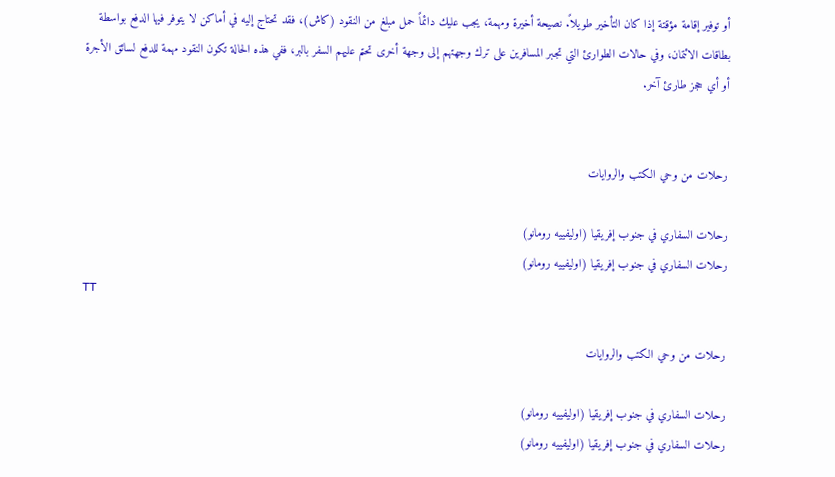أو توفير إقامة مؤقتة إذا كان التأخير طويلاً. نصيحة أخيرة ومهمة، يجب عليك دائماً حمل مبلغ من النقود (كاش)، فقد تحتاج إليه في أماكن لا يتوفر فيها الدفع بواسطة بطاقات الائتمان، وفي حالات الطوارئ التي تجبر المسافرين على ترك وجهتهم إلى وجهة أخرى تحتم عليهم السفر بالبر، ففي هذه الحالة تكون النقود مهمة للدفع لسائق الأجرة أو أي حجز طارئ آخر.


رحلات من وحي الكتب والروايات

رحلات السفاري في جنوب إفريقيا (اوليفييه رومانو)
رحلات السفاري في جنوب إفريقيا (اوليفييه رومانو)
TT

رحلات من وحي الكتب والروايات

رحلات السفاري في جنوب إفريقيا (اوليفييه رومانو)
رحلات السفاري في جنوب إفريقيا (اوليفييه رومانو)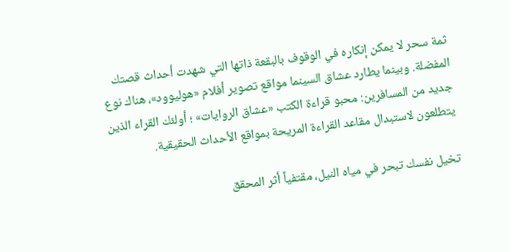ثمة سحر لا يمكن إنكاره في الوقوف بالبقعة ذاتها التي شهدت أحداث قصتك المفضلة. وبينما يطارد عشاق السينما مواقع تصوير أفلام «هوليوود»، هناك نوع جديد من المسافرين: محبو قراءة الكتب «عشاق الروايات» ؛ أولئك القراء الذين يتطلعون لاستبدال مقاعد القراءة المريحة بمواقع الأحداث الحقيقية.

تخيل نفسك تبحر في مياه النيل، مقتفياً أثر المحقق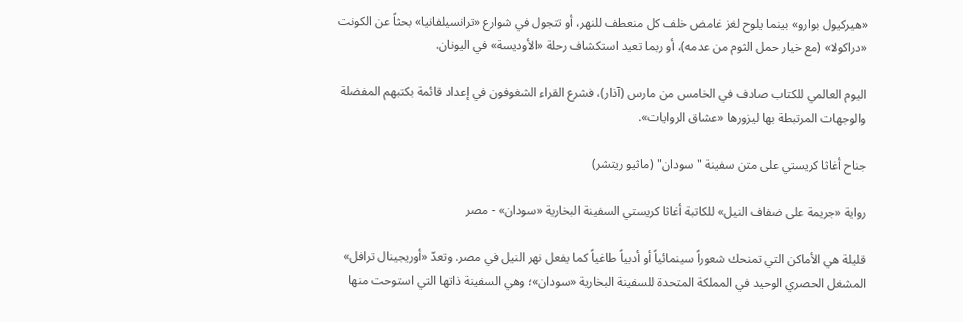«هيركيول بوارو» بينما يلوح لغز غامض خلف كل منعطف للنهر، أو تتجول في شوارع «ترانسيلفانيا» بحثاً عن الكونت «دراكولا» (مع خيار حمل الثوم من عدمه)، أو ربما تعيد استكشاف رحلة «الأوديسة» في اليونان.

اليوم العالمي للكتاب صادف في الخامس من مارس (آذار)، فشرع القراء الشغوفون في إعداد قائمة بكتبهم المفضلة والوجهات المرتبطة بها ليزورها «عشاق الروايات».

جناح أغاثا كريستي على متن سفينة "سودان" (ماثيو ريتشر)

رواية «جريمة على ضفاف النيل» للكاتبة أغاثا كريستي السفينة البخارية «سودان» - مصر

قليلة هي الأماكن التي تمنحك شعوراً سينمائياً أو أدبياً طاغياً كما يفعل نهر النيل في مصر. وتعدّ «أوريجينال ترافل» المشغل الحصري الوحيد في المملكة المتحدة للسفينة البخارية «سودان»؛ وهي السفينة ذاتها التي استوحت منها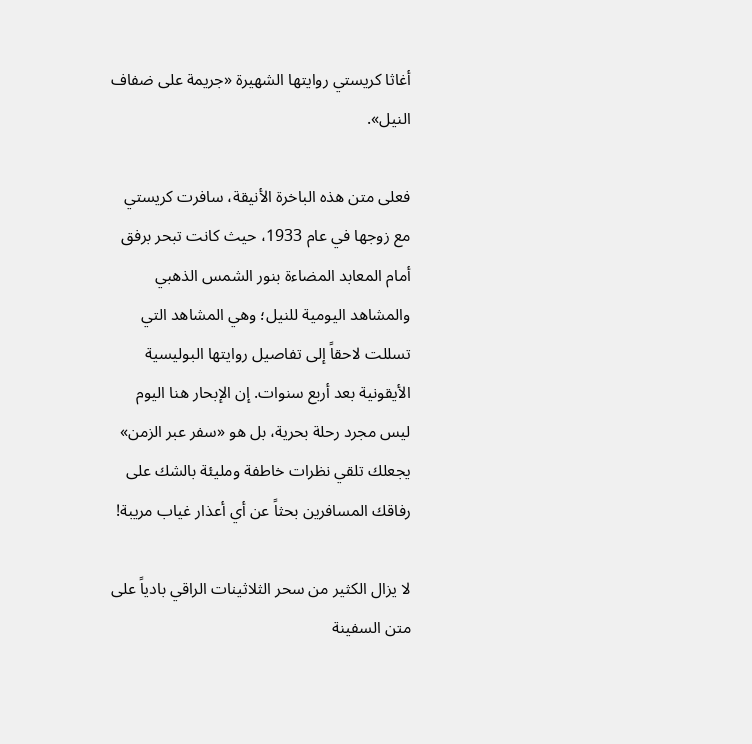أغاثا كريستي روايتها الشهيرة «جريمة على ضفاف النيل».

فعلى متن هذه الباخرة الأنيقة، سافرت كريستي مع زوجها في عام 1933، حيث كانت تبحر برفق أمام المعابد المضاءة بنور الشمس الذهبي والمشاهد اليومية للنيل؛ وهي المشاهد التي تسللت لاحقاً إلى تفاصيل روايتها البوليسية الأيقونية بعد أربع سنوات. إن الإبحار هنا اليوم ليس مجرد رحلة بحرية، بل هو «سفر عبر الزمن» يجعلك تلقي نظرات خاطفة ومليئة بالشك على رفاقك المسافرين بحثاً عن أي أعذار غياب مريبة!

لا يزال الكثير من سحر الثلاثينات الراقي بادياً على متن السفينة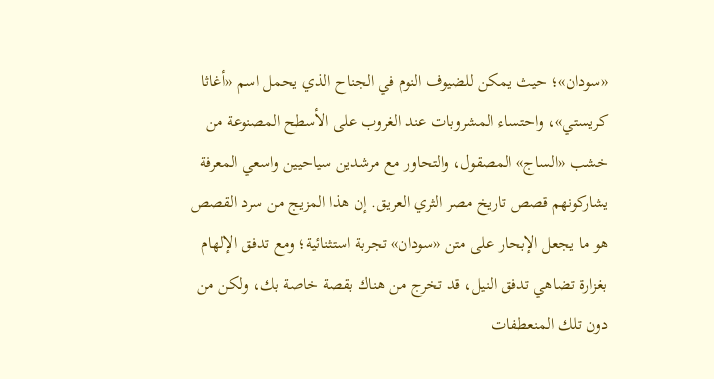«سودان»؛ حيث يمكن للضيوف النوم في الجناح الذي يحمل اسم «أغاثا كريستي»، واحتساء المشروبات عند الغروب على الأسطح المصنوعة من خشب «الساج» المصقول، والتحاور مع مرشدين سياحيين واسعي المعرفة يشاركونهم قصص تاريخ مصر الثري العريق. إن هذا المزيج من سرد القصص هو ما يجعل الإبحار على متن «سودان» تجربة استثنائية؛ ومع تدفق الإلهام بغزارة تضاهي تدفق النيل، قد تخرج من هناك بقصة خاصة بك، ولكن من دون تلك المنعطفات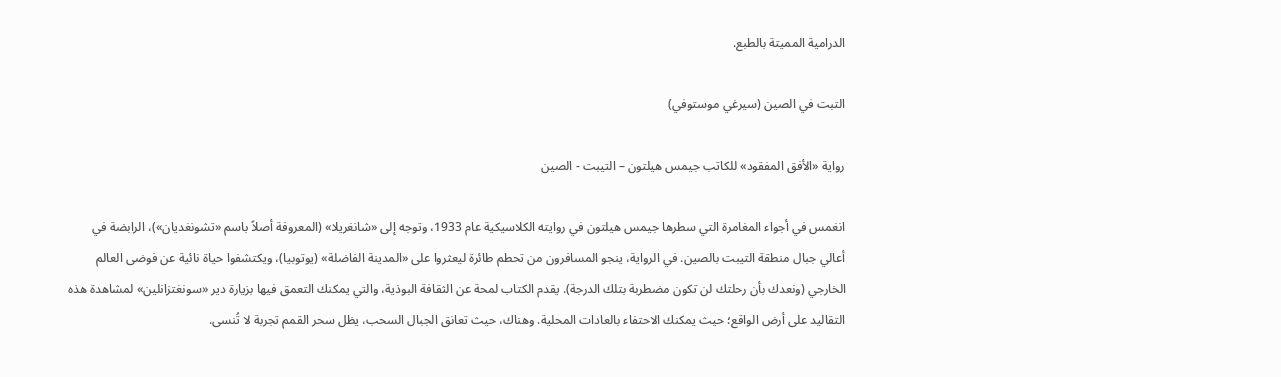الدرامية المميتة بالطبع.

التبت في الصين (سيرغي موستوفي)

رواية «الأفق المفقود» للكاتب جيمس هيلتون – التيبت - الصين

انغمس في أجواء المغامرة التي سطرها جيمس هيلتون في روايته الكلاسيكية عام 1933، وتوجه إلى «شانغريلا» (المعروفة أصلاً باسم «تشونغديان»)، الرابضة في أعالي جبال منطقة التيبت بالصين. في الرواية، ينجو المسافرون من تحطم طائرة ليعثروا على «المدينة الفاضلة» (يوتوبيا)، ويكتشفوا حياة نائية عن فوضى العالم الخارجي (ونعدك بأن رحلتك لن تكون مضطربة بتلك الدرجة). يقدم الكتاب لمحة عن الثقافة البوذية، والتي يمكنك التعمق فيها بزيارة دير «سونغتزانلين» لمشاهدة هذه التقاليد على أرض الواقع؛ حيث يمكنك الاحتفاء بالعادات المحلية. وهناك، حيث تعانق الجبال السحب، يظل سحر القمم تجربة لا تُنسى.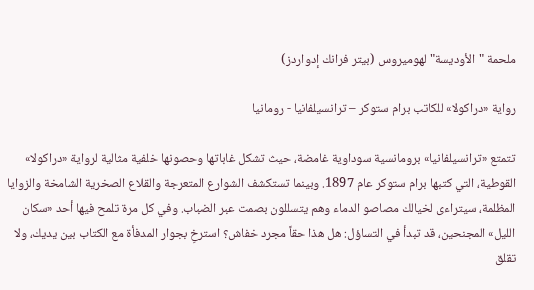ملحمة "الأوديسة" لهوميروس (بيتر فرانك إدواردز)

رواية «دراكولا» للكاتب برام ستوكر – ترانسيلفانيا - رومانيا

تتمتع «ترانسيلفانيا» برومانسية سوداوية غامضة، حيث تشكل غاباتها وحصونها خلفية مثالية لرواية «دراكولا» القوطية، التي كتبها برام ستوكر عام 1897. وبينما تستكشف الشوارع المتعرجة والقلاع الصخرية الشامخة والزوايا المظلمة، سيتراءى لخيالك مصاصو الدماء وهم يتسللون بصمت عبر الضباب. وفي كل مرة تلمح فيها أحد «سكان الليل» المجنحين، قد تبدأ في التساؤل: هل هذا حقاً مجرد خفاش؟ استرخِ بجوار المدفأة مع الكتاب بين يديك، ولا تقلق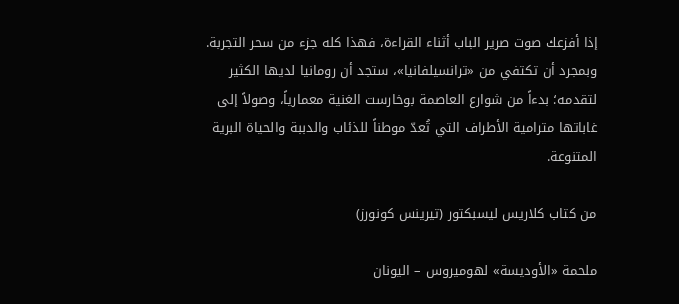إذا أفزعك صوت صرير الباب أثناء القراءة، فهذا كله جزء من سحر التجربة. وبمجرد أن تكتفي من «ترانسيلفانيا»، ستجد أن رومانيا لديها الكثير لتقدمه؛ بدءاً من شوارع العاصمة بوخارست الغنية معمارياً، وصولاً إلى غاباتها مترامية الأطراف التي تُعدّ موطناً للذئاب والدببة والحياة البرية المتنوعة.

من كتاب كلاريس ليسبكتور (تيرينس كونورز)

ملحمة «الأوديسة» لهوميروس – اليونان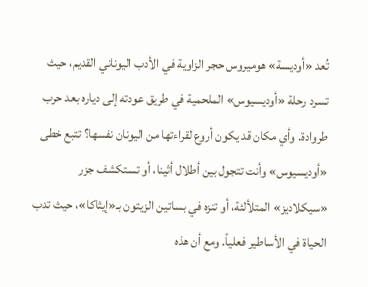تُعد «أوديسة» هوميروس حجر الزاوية في الأدب اليوناني القديم، حيث تسرد رحلة «أوديسيوس» الملحمية في طريق عودته إلى دياره بعد حرب طروادة. وأي مكان قد يكون أروع لقراءتها من اليونان نفسها؟ تتبع خطى «أوديسيوس» وأنت تتجول بين أطلال أثينا، أو تستكشف جزر «سيكلاديز» المتلألئة، أو تنزه في بساتين الزيتون بـ«إيثاكا»، حيث تدب الحياة في الأساطير فعلياً. ومع أن هذه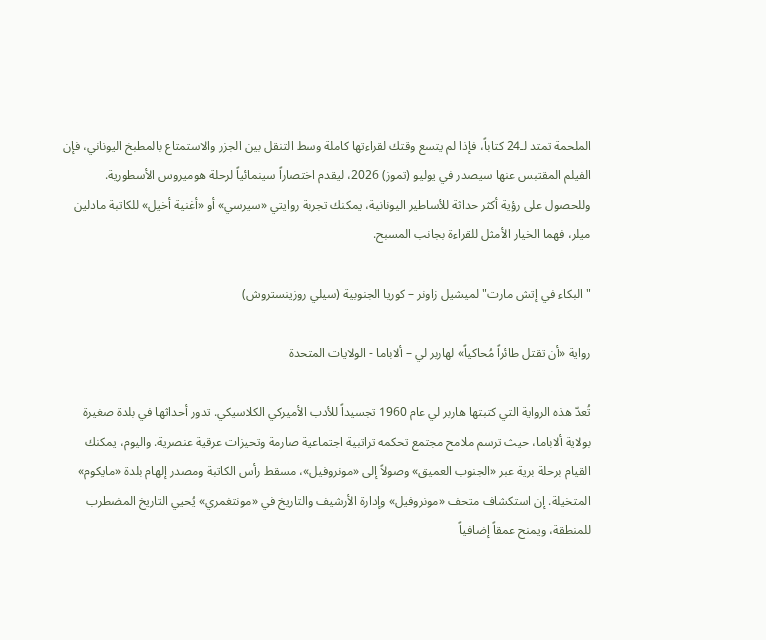الملحمة تمتد لـ24 كتاباً، فإذا لم يتسع وقتك لقراءتها كاملة وسط التنقل بين الجزر والاستمتاع بالمطبخ اليوناني، فإن الفيلم المقتبس عنها سيصدر في يوليو (تموز) 2026، ليقدم اختصاراً سينمائياً لرحلة هوميروس الأسطورية. وللحصول على رؤية أكثر حداثة للأساطير اليونانية، يمكنك تجربة روايتي «سيرسي» أو «أغنية أخيل» للكاتبة مادلين ميلر، فهما الخيار الأمثل للقراءة بجانب المسبح.

"البكاء في إتش مارت" لميشيل زاونر – كوريا الجنوبية (سيلي روزينستروش)

رواية «أن تقتل طائراً مُحاكياً» لهاربر لي – ألاباما - الولايات المتحدة

تُعدّ هذه الرواية التي كتبتها هاربر لي عام 1960 تجسيداً للأدب الأميركي الكلاسيكي. تدور أحداثها في بلدة صغيرة بولاية ألاباما، حيث ترسم ملامح مجتمع تحكمه تراتبية اجتماعية صارمة وتحيزات عرقية عنصرية. واليوم، يمكنك القيام برحلة برية عبر «الجنوب العميق» وصولاً إلى «مونروفيل»، مسقط رأس الكاتبة ومصدر إلهام بلدة «مايكوم» المتخيلة. إن استكشاف متحف «مونروفيل» وإدارة الأرشيف والتاريخ في «مونتغمري» يُحيي التاريخ المضطرب للمنطقة، ويمنح عمقاً إضافياً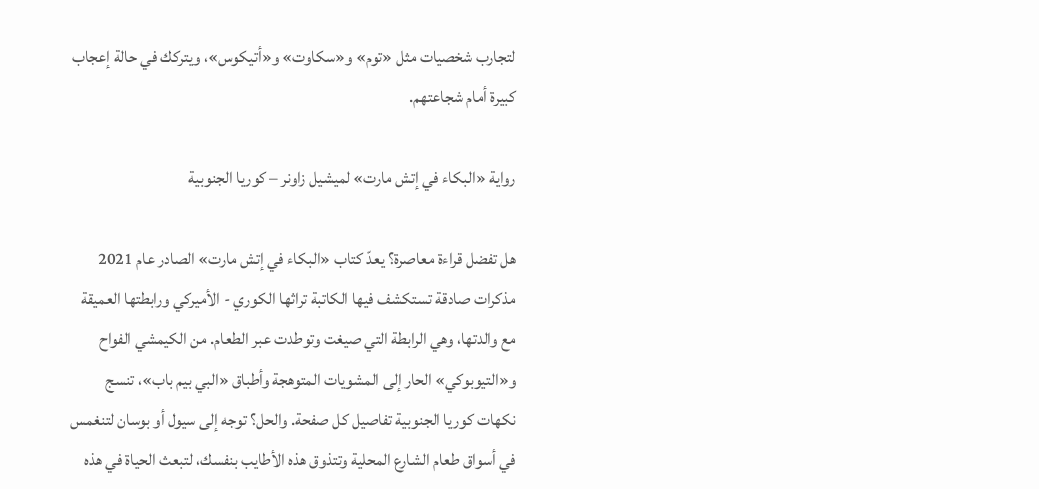لتجارب شخصيات مثل «توم» و«سكاوت» و«أتيكوس»، ويتركك في حالة إعجاب كبيرة أمام شجاعتهم.

رواية «البكاء في إتش مارت» لميشيل زاونر – كوريا الجنوبية

هل تفضل قراءة معاصرة؟ يعدّ كتاب «البكاء في إتش مارت» الصادر عام 2021 مذكرات صادقة تستكشف فيها الكاتبة تراثها الكوري - الأميركي ورابطتها العميقة مع والدتها، وهي الرابطة التي صيغت وتوطدت عبر الطعام. من الكيمشي الفواح و«التيوبوكي» الحار إلى المشويات المتوهجة وأطباق «البي بيم باب»، تنسج نكهات كوريا الجنوبية تفاصيل كل صفحة. والحل؟ توجه إلى سيول أو بوسان لتنغمس في أسواق طعام الشارع المحلية وتتذوق هذه الأطايب بنفسك، لتبعث الحياة في هذه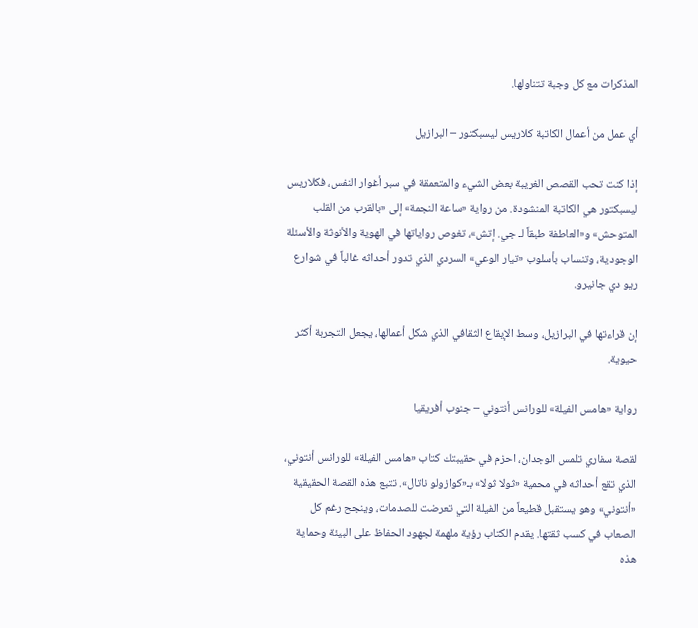المذكرات مع كل وجبة تتناولها.

أي عمل من أعمال الكاتبة كلاريس ليسبكتور – البرازيل

إذا كنت تحب القصص الغريبة بعض الشيء والمتعمقة في سبر أغوار النفس، فكلاريس ليسبكتور هي الكاتبة المنشودة. من رواية «ساعة النجمة» إلى «بالقرب من القلب المتوحش» و«العاطفة طبقاً لـ جي. إتش»، تغوص رواياتها في الهوية والأنوثة والأسئلة الوجودية، وتنساب بأسلوب «تيار الوعي» السردي الذي تدور أحداثه غالباً في شوارع ريو دي جانيرو.

إن قراءتها في البرازيل، وسط الإيقاع الثقافي الذي شكل أعمالها، يجعل التجربة أكثر حيوية.

رواية «هامس الفيلة» للورانس أنتوني – جنوب أفريقيا

لقصة سفاري تلمس الوجدان، احزم في حقيبتك كتاب «هامس الفيلة» للورانس أنتوني، الذي تقع أحداثه في محمية «ثولا ثولا» بـ«كوازولو ناتال». تتبع هذه القصة الحقيقية «أنتوني» وهو يستقبل قطيعاً من الفيلة التي تعرضت للصدمات، وينجح رغم كل الصعاب في كسب ثقتها. يقدم الكتاب رؤية ملهمة لجهود الحفاظ على البيئة وحماية هذه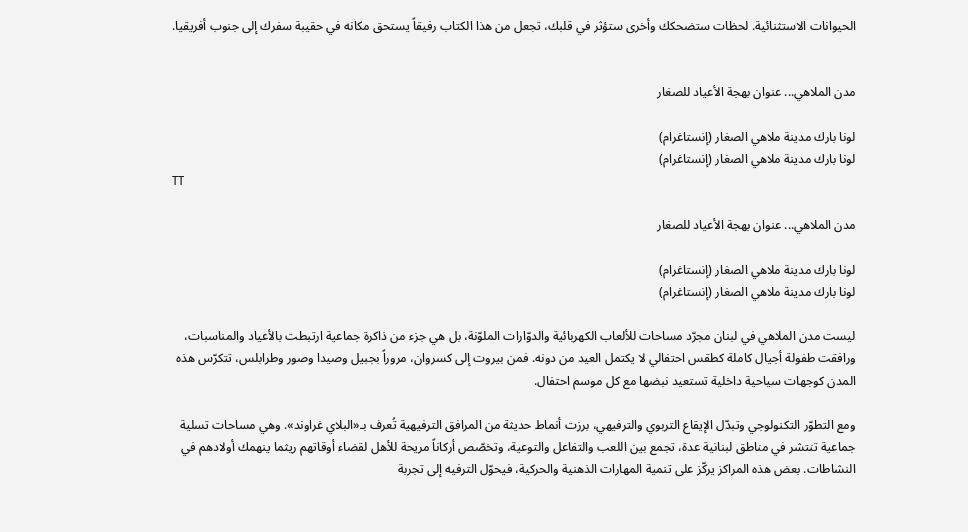الحيوانات الاستثنائية. لحظات ستضحكك وأخرى ستؤثر في قلبك، تجعل من هذا الكتاب رفيقاً يستحق مكانه في حقيبة سفرك إلى جنوب أفريقيا.


مدن الملاهي... عنوان بهجة الأعياد للصغار

لونا بارك مدينة ملاهي الصغار (إنستاغرام)
لونا بارك مدينة ملاهي الصغار (إنستاغرام)
TT

مدن الملاهي... عنوان بهجة الأعياد للصغار

لونا بارك مدينة ملاهي الصغار (إنستاغرام)
لونا بارك مدينة ملاهي الصغار (إنستاغرام)

ليست مدن الملاهي في لبنان مجرّد مساحات للألعاب الكهربائية والدوّارات الملوّنة، بل هي جزء من ذاكرة جماعية ارتبطت بالأعياد والمناسبات، ورافقت طفولة أجيال كاملة كطقس احتفالي لا يكتمل العيد من دونه. فمن بيروت إلى كسروان، مروراً بجبيل وصيدا وصور وطرابلس، تتكرّس هذه المدن كوجهات سياحية داخلية تستعيد نبضها مع كل موسم احتفال.

ومع التطوّر التكنولوجي وتبدّل الإيقاع التربوي والترفيهي، برزت أنماط حديثة من المرافق الترفيهية تُعرف بـ«البلاي غراوند». وهي مساحات تسلية جماعية تنتشر في مناطق لبنانية عدة، تجمع بين اللعب والتفاعل والتوعية، وتخصّص أركاناً مريحة للأهل لقضاء أوقاتهم ريثما ينهمك أولادهم في النشاطات. بعض هذه المراكز يركّز على تنمية المهارات الذهنية والحركية، فيحوّل الترفيه إلى تجربة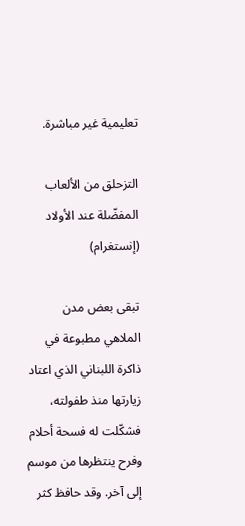تعليمية غير مباشرة.

التزحلق من الألعاب المفضّلة عند الأولاد (إنستغرام)

تبقى بعض مدن الملاهي مطبوعة في ذاكرة اللبناني الذي اعتاد زيارتها منذ طفولته، فشكّلت له فسحة أحلام وفرح ينتظرها من موسم إلى آخر. وقد حافظ كثر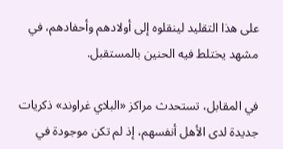على هذا التقليد لينقلوه إلى أولادهم وأحفادهم، في مشهد يختلط فيه الحنين بالمستقبل.

في المقابل، تستحدث مراكز «البلاي غراوند» ذكريات جديدة لدى الأهل أنفسهم، إذ لم تكن موجودة في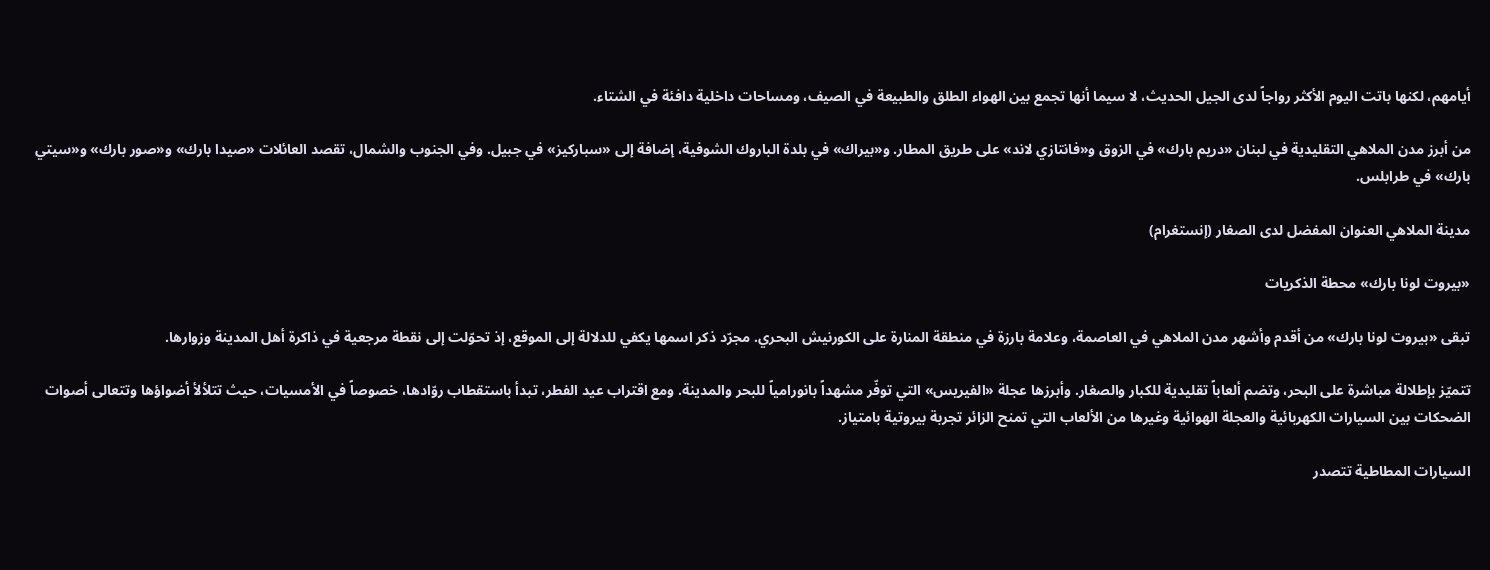أيامهم، لكنها باتت اليوم الأكثر رواجاً لدى الجيل الحديث، لا سيما أنها تجمع بين الهواء الطلق والطبيعة في الصيف، ومساحات داخلية دافئة في الشتاء.

من أبرز مدن الملاهي التقليدية في لبنان «دريم بارك» في الزوق و«فانتازي لاند» على طريق المطار. و«بيراك» في بلدة الباروك الشوفية، إضافة إلى «سباركيز» في جبيل. وفي الجنوب والشمال، تقصد العائلات «صيدا بارك» و«صور بارك» و«سيتي بارك» في طرابلس.

مدينة الملاهي العنوان المفضل لدى الصغار (إنستغرام)

«بيروت لونا بارك» محطة الذكريات

تبقى «بيروت لونا بارك» من أقدم وأشهر مدن الملاهي في العاصمة، وعلامة بارزة في منطقة المنارة على الكورنيش البحري. مجرّد ذكر اسمها يكفي للدلالة إلى الموقع، إذ تحوّلت إلى نقطة مرجعية في ذاكرة أهل المدينة وزوارها.

تتميّز بإطلالة مباشرة على البحر، وتضم ألعاباً تقليدية للكبار والصغار. وأبرزها عجلة «الفيريس» التي توفّر مشهداً بانورامياً للبحر والمدينة. ومع اقتراب عيد الفطر، تبدأ باستقطاب روّادها، خصوصاً في الأمسيات، حيث تتلألأ أضواؤها وتتعالى أصوات الضحكات بين السيارات الكهربائية والعجلة الهوائية وغيرها من الألعاب التي تمنح الزائر تجربة بيروتية بامتياز.

السيارات المطاطية تتصدر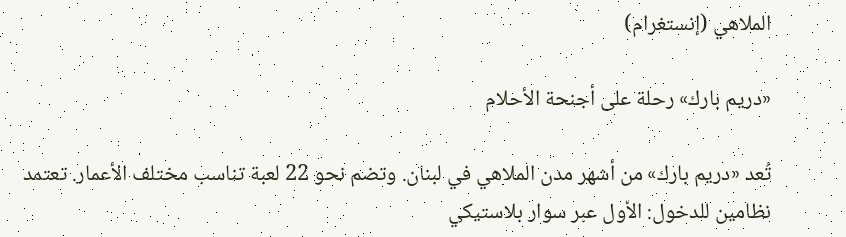الملاهي (إنستغرام)

«دريم بارك» رحلة على أجنحة الأحلام

تُعد «دريم بارك» من أشهر مدن الملاهي في لبنان. وتضم نحو 22 لعبة تناسب مختلف الأعمار. تعتمد نظامين للدخول: الأول عبر سوار بلاستيكي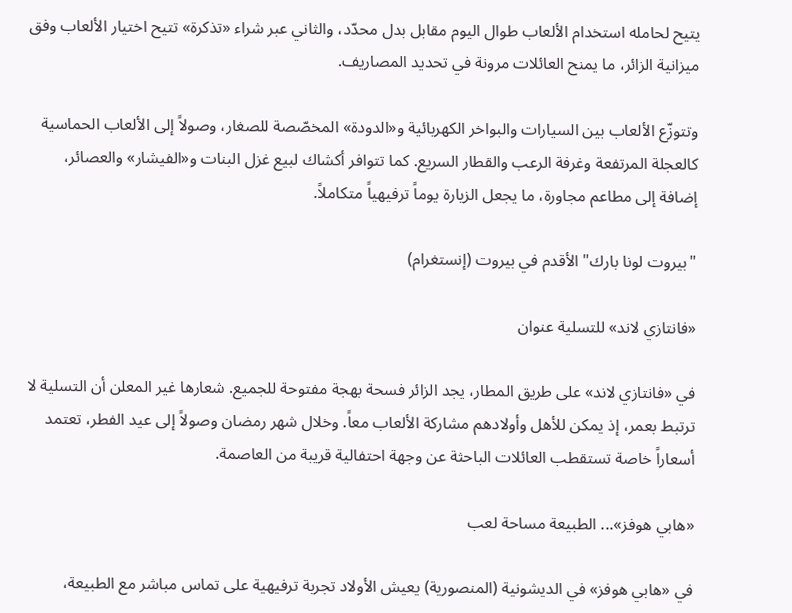يتيح لحامله استخدام الألعاب طوال اليوم مقابل بدل محدّد، والثاني عبر شراء «تذكرة» تتيح اختيار الألعاب وفق ميزانية الزائر، ما يمنح العائلات مرونة في تحديد المصاريف.

وتتوزّع الألعاب بين السيارات والبواخر الكهربائية و«الدودة» المخصّصة للصغار، وصولاً إلى الألعاب الحماسية كالعجلة المرتفعة وغرفة الرعب والقطار السريع. كما تتوافر أكشاك لبيع غزل البنات و«الفيشار» والعصائر، إضافة إلى مطاعم مجاورة، ما يجعل الزيارة يوماً ترفيهياً متكاملاً.

"بيروت لونا بارك" الأقدم في بيروت (إنستغرام)

«فانتازي لاند» للتسلية عنوان

في «فانتازي لاند» على طريق المطار، يجد الزائر فسحة بهجة مفتوحة للجميع. شعارها غير المعلن أن التسلية لا ترتبط بعمر، إذ يمكن للأهل وأولادهم مشاركة الألعاب معاً. وخلال شهر رمضان وصولاً إلى عيد الفطر، تعتمد أسعاراً خاصة تستقطب العائلات الباحثة عن وجهة احتفالية قريبة من العاصمة.

«هابي هوفز»... الطبيعة مساحة لعب

في «هابي هوفز» في الديشونية (المنصورية) يعيش الأولاد تجربة ترفيهية على تماس مباشر مع الطبيعة،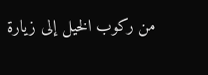من ركوب الخيل إلى زيارة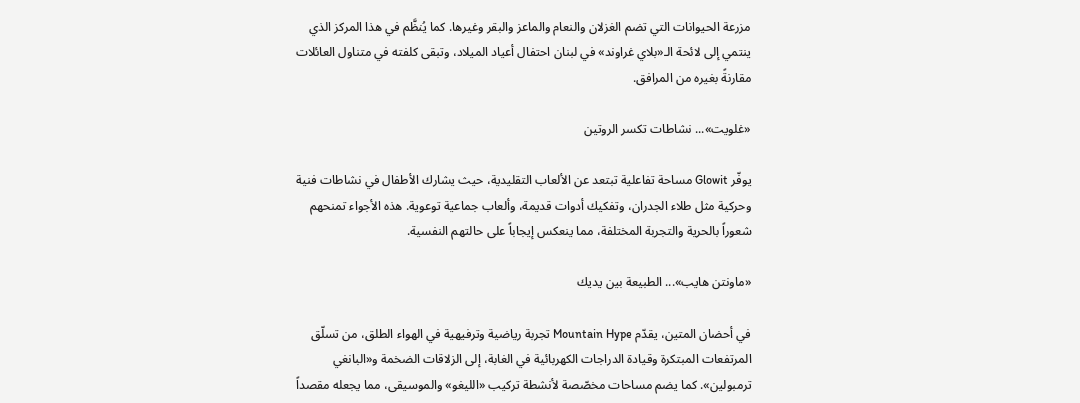مزرعة الحيوانات التي تضم الغزلان والنعام والماعز والبقر وغيرها. كما يُنظَّم في هذا المركز الذي ينتمي إلى لائحة الـ«بلاي غراوند» في لبنان احتفال أعياد الميلاد، وتبقى كلفته في متناول العائلات مقارنةً بغيره من المرافق.

«غلويت»... نشاطات تكسر الروتين

يوفّر Glowit مساحة تفاعلية تبتعد عن الألعاب التقليدية، حيث يشارك الأطفال في نشاطات فنية وحركية مثل طلاء الجدران، وتفكيك أدوات قديمة، وألعاب جماعية توعوية. هذه الأجواء تمنحهم شعوراً بالحرية والتجربة المختلفة، مما ينعكس إيجاباً على حالتهم النفسية.

«ماونتن هايب»... الطبيعة بين يديك

في أحضان المتين، يقدّم Mountain Hype تجربة رياضية وترفيهية في الهواء الطلق، من تسلّق المرتفعات المبتكرة وقيادة الدراجات الكهربائية في الغابة، إلى الزلاقات الضخمة و«البانغي ترمبولين». كما يضم مساحات مخصّصة لأنشطة تركيب «الليغو» والموسيقى، مما يجعله مقصداً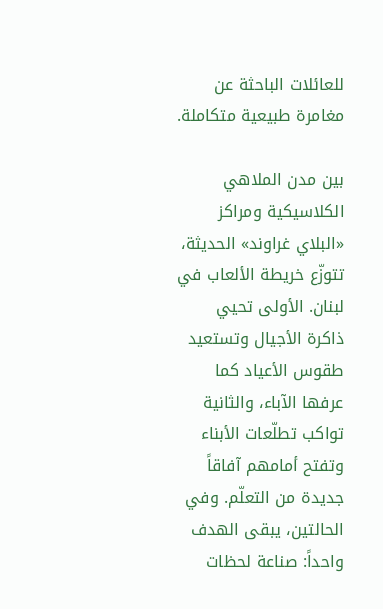للعائلات الباحثة عن مغامرة طبيعية متكاملة.

بين مدن الملاهي الكلاسيكية ومراكز «البلاي غراوند» الحديثة، تتوزّع خريطة الألعاب في لبنان. الأولى تحيي ذاكرة الأجيال وتستعيد طقوس الأعياد كما عرفها الآباء، والثانية تواكب تطلّعات الأبناء وتفتح أمامهم آفاقاً جديدة من التعلّم. وفي الحالتين، يبقى الهدف واحداً: صناعة لحظات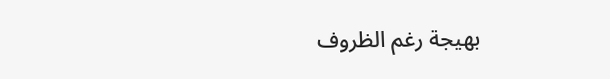بهيجة رغم الظروف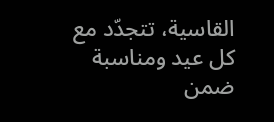القاسية، تتجدّد مع كل عيد ومناسبة ضمن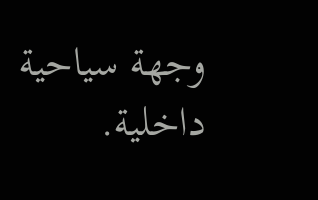وجهة سياحية داخلية.